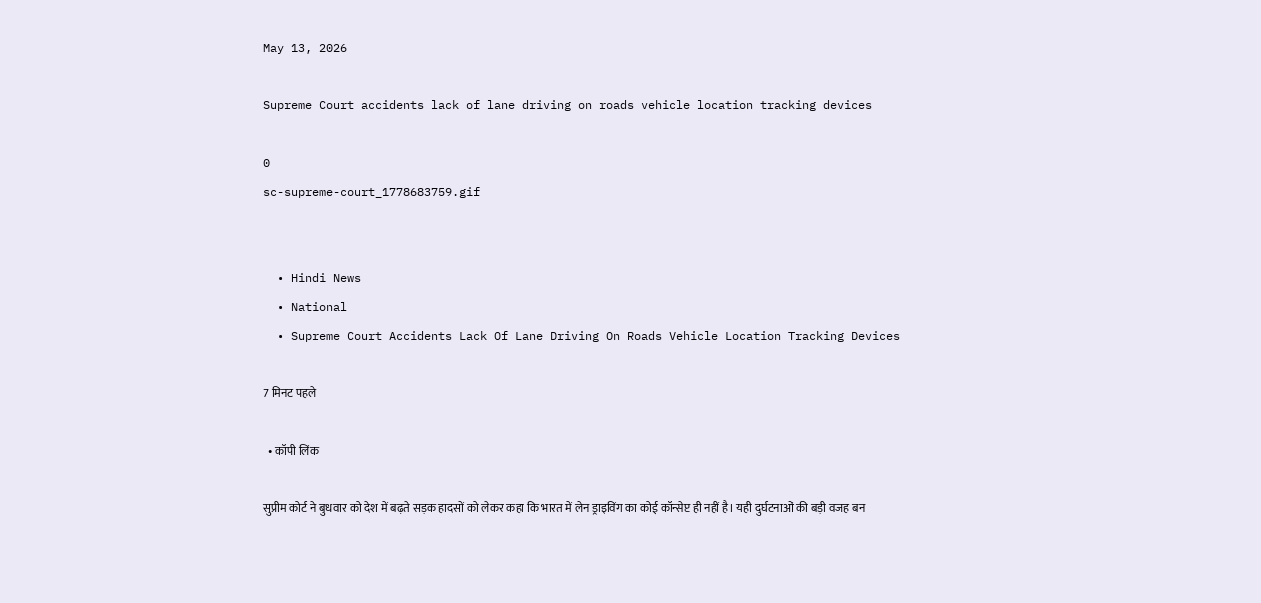May 13, 2026

Supreme Court accidents lack of lane driving on roads vehicle location tracking devices

0
sc-supreme-court_1778683759.gif


  • Hindi News
  • National
  • Supreme Court Accidents Lack Of Lane Driving On Roads Vehicle Location Tracking Devices

7 मिनट पहले

  • कॉपी लिंक

सुप्रीम कोर्ट ने बुधवार को देश में बढ़ते सड़क हादसों को लेकर कहा कि भारत में लेन ड्राइविंग का कोई कॉन्सेप्ट ही नहीं है। यही दुर्घटनाओं की बड़ी वजह बन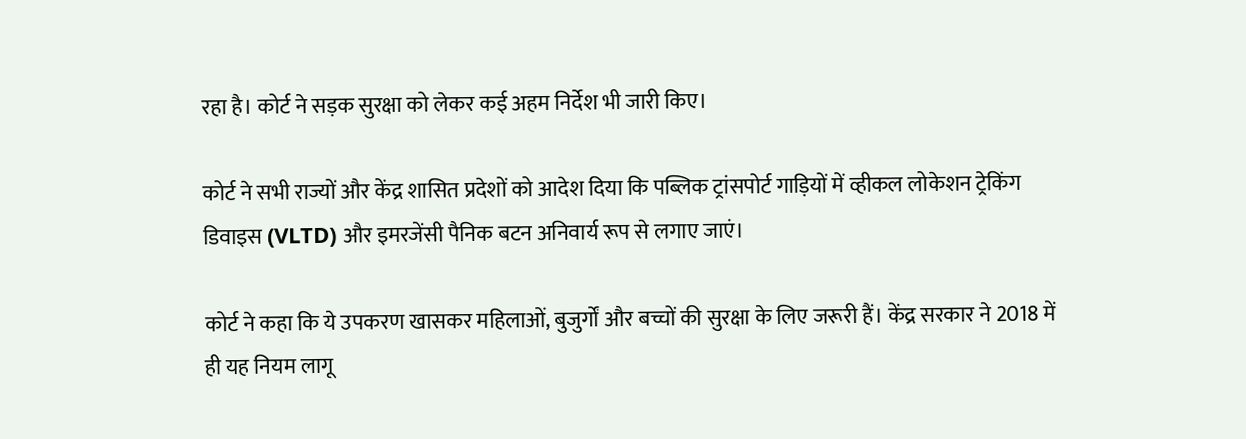रहा है। कोर्ट ने सड़क सुरक्षा को लेकर कई अहम निर्देश भी जारी किए।

कोर्ट ने सभी राज्यों और केंद्र शासित प्रदेशों को आदेश दिया कि पब्लिक ट्रांसपोर्ट गाड़ियों में व्हीकल लोकेशन ट्रेकिंग डिवाइस (VLTD) और इमरजेंसी पैनिक बटन अनिवार्य रूप से लगाए जाएं।

कोर्ट ने कहा कि ये उपकरण खासकर महिलाओं, बुजुर्गों और बच्चों की सुरक्षा के लिए जरूरी हैं। केंद्र सरकार ने 2018 में ही यह नियम लागू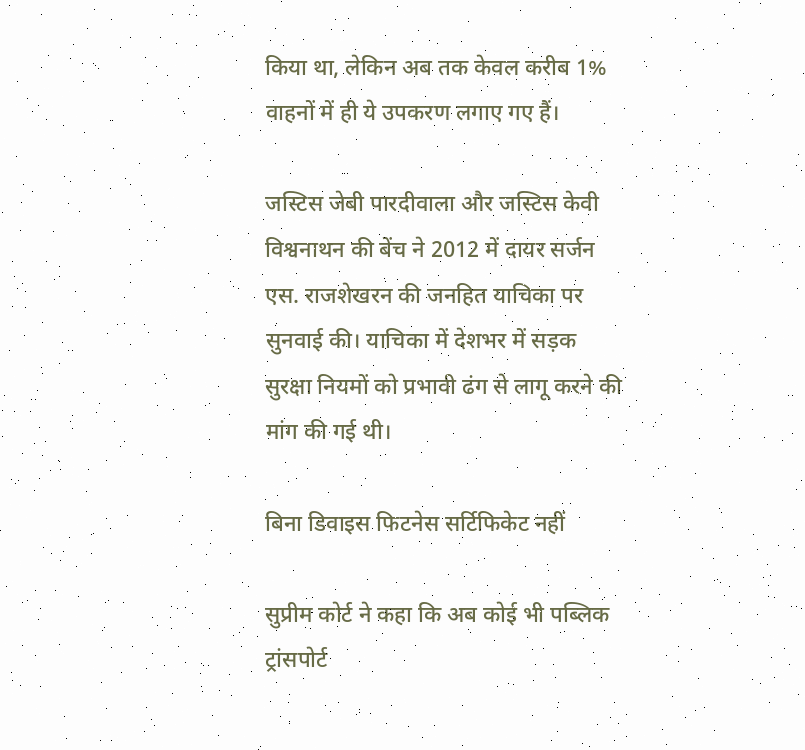किया था, लेकिन अब तक केवल करीब 1% वाहनों में ही ये उपकरण लगाए गए हैं।

जस्टिस जेबी पारदीवाला और जस्टिस केवी विश्वनाथन की बेंच ने 2012 में दायर सर्जन एस. राजशेखरन की जनहित याचिका पर सुनवाई की। याचिका में देशभर में सड़क सुरक्षा नियमों को प्रभावी ढंग से लागू करने की मांग की गई थी।

बिना डिवाइस फिटनेस सर्टिफिकेट नहीं

सुप्रीम कोर्ट ने कहा कि अब कोई भी पब्लिक ट्रांसपोर्ट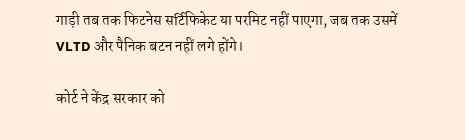गाड़ी तब तक फिटनेस सर्टिफिकेट या परमिट नहीं पाएगा, जब तक उसमें VLTD और पैनिक बटन नहीं लगे होंगे।

कोर्ट ने केंद्र सरकार को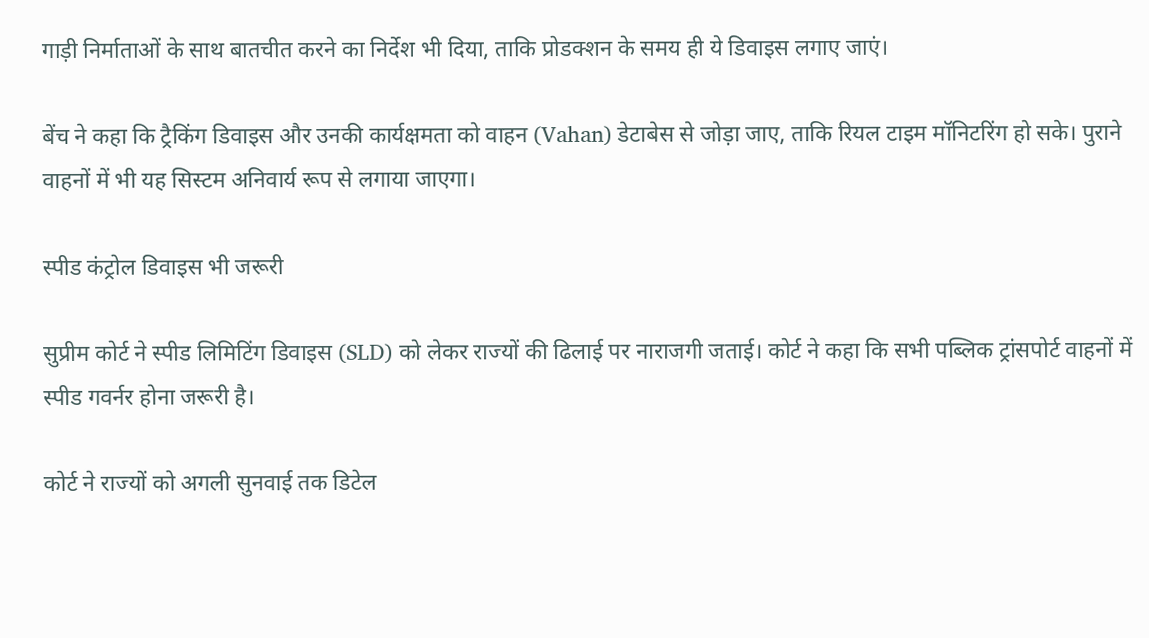गाड़ी निर्माताओं के साथ बातचीत करने का निर्देश भी दिया, ताकि प्रोडक्शन के समय ही ये डिवाइस लगाए जाएं।

बेंच ने कहा कि ट्रैकिंग डिवाइस और उनकी कार्यक्षमता को वाहन (Vahan) डेटाबेस से जोड़ा जाए, ताकि रियल टाइम मॉनिटरिंग हो सके। पुराने वाहनों में भी यह सिस्टम अनिवार्य रूप से लगाया जाएगा।

स्पीड कंट्रोल डिवाइस भी जरूरी

सुप्रीम कोर्ट ने स्पीड लिमिटिंग डिवाइस (SLD) को लेकर राज्यों की ढिलाई पर नाराजगी जताई। कोर्ट ने कहा कि सभी पब्लिक ट्रांसपोर्ट वाहनों में स्पीड गवर्नर होना जरूरी है।

कोर्ट ने राज्यों को अगली सुनवाई तक डिटेल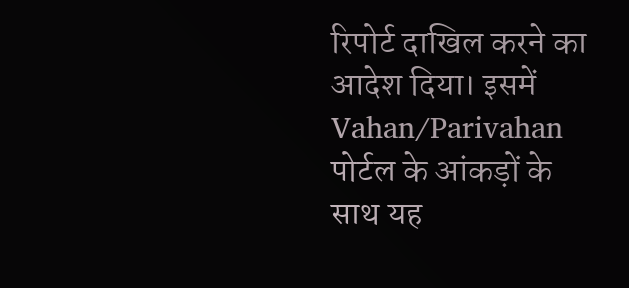रिपोर्ट दाखिल करने का आदेश दिया। इसमें Vahan/Parivahan पोर्टल के आंकड़ों के साथ यह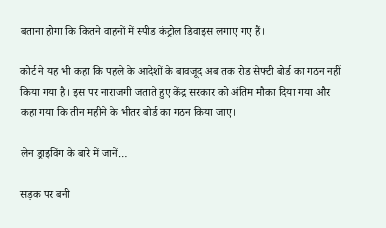बताना होगा कि कितने वाहनों में स्पीड कंट्रोल डिवाइस लगाए गए हैं।

कोर्ट ने यह भी कहा कि पहले के आदेशों के बावजूद अब तक रोड सेफ्टी बोर्ड का गठन नहीं किया गया है। इस पर नाराजगी जताते हुए केंद्र सरकार को अंतिम मौका दिया गया और कहा गया कि तीन महीने के भीतर बोर्ड का गठन किया जाए।

लेन ड्राइविंग के बारे में जानें…

सड़क पर बनी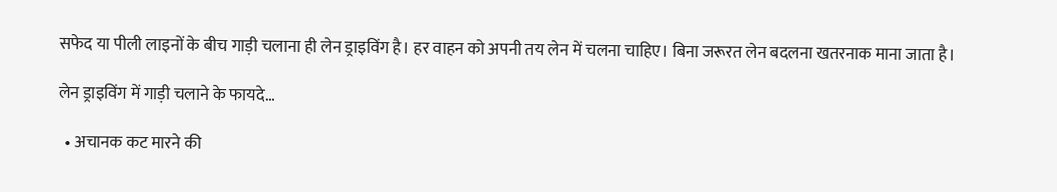सफेद या पीली लाइनों के बीच गाड़ी चलाना ही लेन ड्राइविंग है। हर वाहन को अपनी तय लेन में चलना चाहिए। बिना जरूरत लेन बदलना खतरनाक माना जाता है।

लेन ड्राइविंग में गाड़ी चलाने के फायदे…

  • अचानक कट मारने की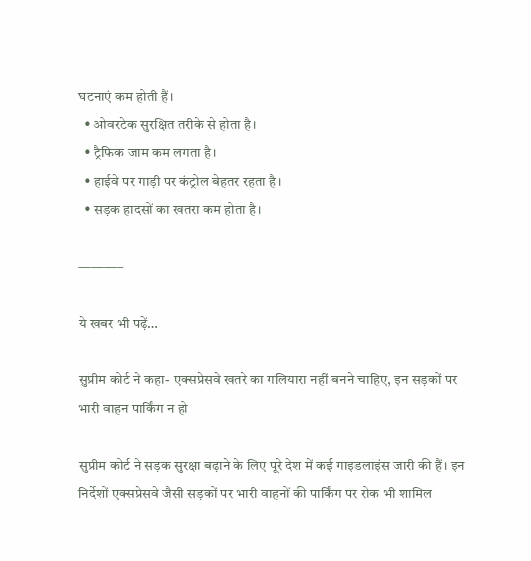घटनाएं कम होती हैं।
  • ओवरटेक सुरक्षित तरीके से होता है।
  • ट्रैफिक जाम कम लगता है।
  • हाईवे पर गाड़ी पर कंट्रोल बेहतर रहता है।
  • सड़क हादसों का खतरा कम होता है।

———–

ये खबर भी पढ़ें…

सुप्रीम कोर्ट ने कहा- एक्सप्रेसवे खतरे का गलियारा नहीं बनने चाहिए, इन सड़कों पर भारी वाहन पार्किंग न हो

सुप्रीम कोर्ट ने सड़क सुरक्षा बढ़ाने के लिए पूरे देश में कई गाइडलाइंस जारी की हैं। इन निर्देशों एक्सप्रेसवे जैसी सड़कों पर भारी वाहनों की पार्किंग पर रोक भी शामिल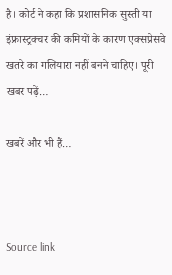है। कोर्ट ने कहा कि प्रशासनिक सुस्ती या इंफ्रास्ट्रक्चर की कमियों के कारण एक्सप्रेसवे खतरे का गलियारा नहीं बनने चाहिए। पूरी खबर पढ़ें…

खबरें और भी हैं…



Source link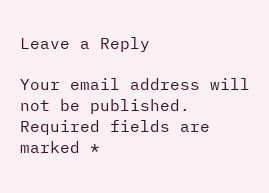Leave a Reply

Your email address will not be published. Required fields are marked *